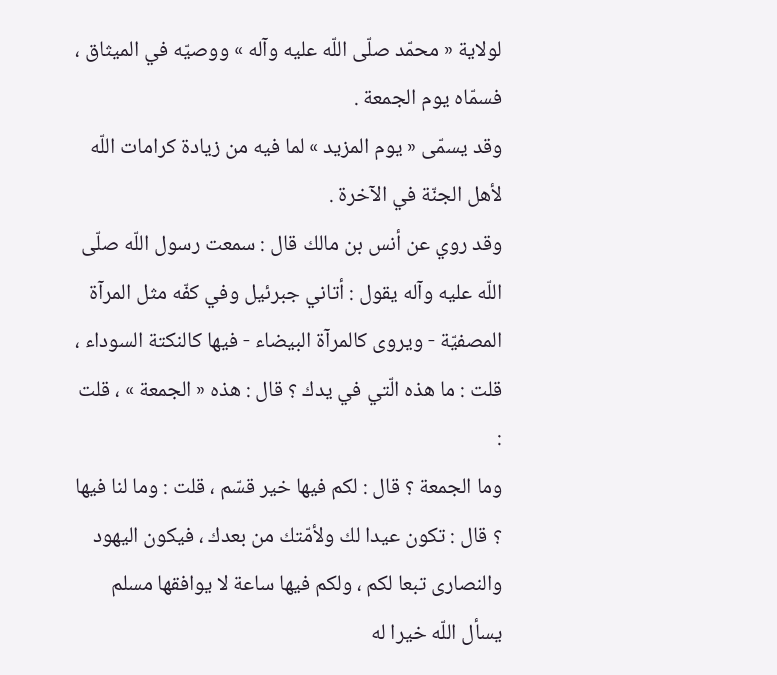لولاية « محمّد صلّى اللّه عليه وآله » ووصيّه في الميثاق ، فسمّاه يوم الجمعة .
وقد يسمّى « يوم المزيد » لما فيه من زيادة كرامات اللّه لأهل الجنّة في الآخرة .
وقد روي عن أنس بن مالك قال : سمعت رسول اللّه صلّى اللّه عليه وآله يقول : أتاني جبرئيل وفي كفّه مثل المرآة المصفيّة - ويروى كالمرآة البيضاء - فيها كالنكتة السوداء ، قلت : ما هذه الّتي في يدك ؟ قال : هذه « الجمعة » ، قلت :
وما الجمعة ؟ قال : لكم فيها خير قسّم ، قلت : وما لنا فيها ؟ قال : تكون عيدا لك ولأمّتك من بعدك ، فيكون اليهود والنصارى تبعا لكم ، ولكم فيها ساعة لا يوافقها مسلم يسأل اللّه خيرا له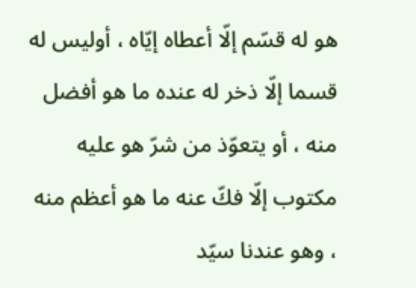هو له قسّم إلّا أعطاه إيّاه ، أوليس له قسما إلّا ذخر له عنده ما هو أفضل منه ، أو يتعوّذ من شرّ هو عليه مكتوب إلّا فكّ عنه ما هو أعظم منه ، وهو عندنا سيّد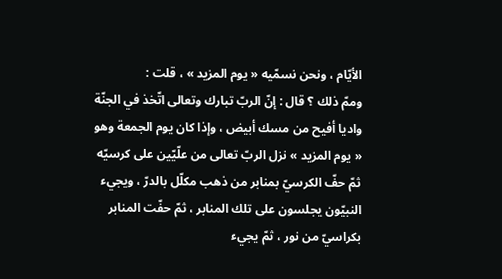الأيّام ، ونحن نسمّيه « يوم المزيد » ، قلت :
وممّ ذلك ؟ قال : إنّ الربّ تبارك وتعالى اتّخذ في الجنّة واديا أفيح من مسك أبيض ، وإذا كان يوم الجمعة وهو « يوم المزيد » نزل الربّ تعالى من علّيّين على كرسيّه ثمّ حفّ الكرسيّ بمنابر من ذهب مكلّل بالدرّ ، ويجيء النبيّون يجلسون على تلك المنابر ، ثمّ حفّت المنابر بكراسيّ من نور ، ثمّ يجيء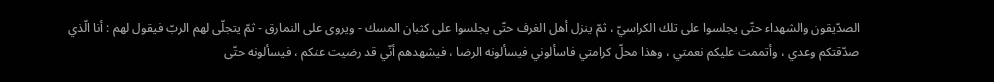الصدّيقون والشهداء حتّى يجلسوا على تلك الكراسيّ ، ثمّ ينزل أهل الغرف حتّى يجلسوا على كثبان المسك - ويروى على النمارق - ثمّ يتجلّى لهم الربّ فيقول لهم : أنا الّذي صدّقتكم وعدي ، وأتممت عليكم نعمتي ، وهذا محلّ كرامتي فاسألوني فيسألونه الرضا ، فيشهدهم أنّي قد رضيت عنكم ، فيسألونه حتّى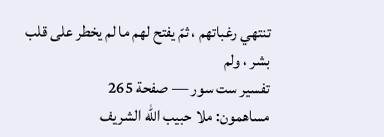تنتهي رغباتهم ، ثمّ يفتح لهم ما لم يخطر على قلب بشر ، ولم
تفسير ست سور — صفحة 265
مساهمون: ملا حبيب الله الشريف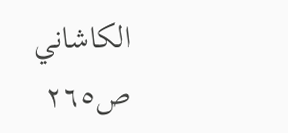الكاشاني
ص٢٦٥